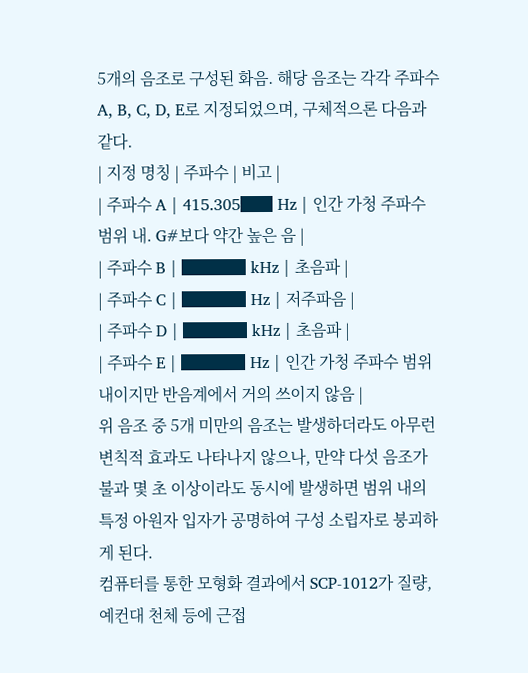5개의 음조로 구성된 화음. 해당 음조는 각각 주파수 A, B, C, D, E로 지정되었으며, 구체적으론 다음과 같다.
| 지정 명칭 | 주파수 | 비고 |
| 주파수 A | 415.305██ Hz | 인간 가청 주파수 범위 내. G#보다 약간 높은 음 |
| 주파수 B | ████ kHz | 초음파 |
| 주파수 C | ████ Hz | 저주파음 |
| 주파수 D | ████ kHz | 초음파 |
| 주파수 E | ████ Hz | 인간 가청 주파수 범위 내이지만 반음계에서 거의 쓰이지 않음 |
위 음조 중 5개 미만의 음조는 발생하더라도 아무런 변칙적 효과도 나타나지 않으나, 만약 다섯 음조가 불과 몇 초 이상이라도 동시에 발생하면 범위 내의 특정 아원자 입자가 공명하여 구성 소립자로 붕괴하게 된다.
컴퓨터를 통한 모형화 결과에서 SCP-1012가 질량, 예컨대 천체 등에 근접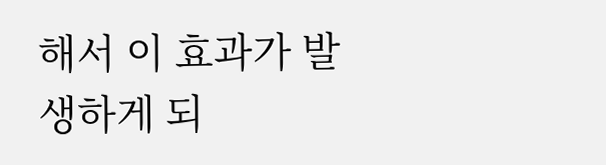해서 이 효과가 발생하게 되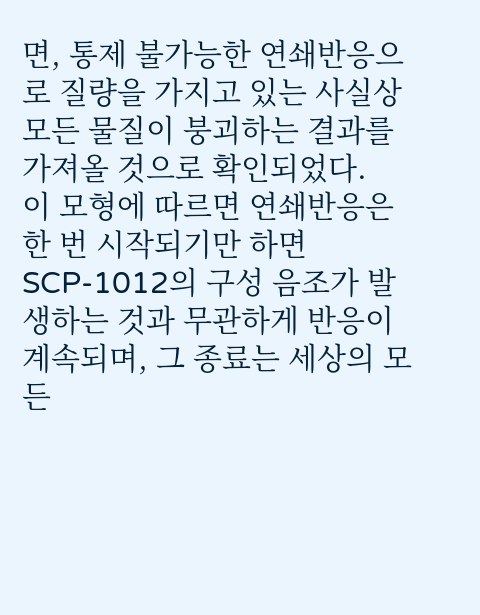면, 통제 불가능한 연쇄반응으로 질량을 가지고 있는 사실상 모든 물질이 붕괴하는 결과를 가져올 것으로 확인되었다.
이 모형에 따르면 연쇄반응은 한 번 시작되기만 하면 SCP-1012의 구성 음조가 발생하는 것과 무관하게 반응이 계속되며, 그 종료는 세상의 모든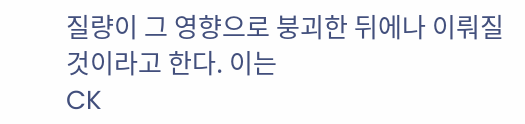질량이 그 영향으로 붕괴한 뒤에나 이뤄질 것이라고 한다. 이는
CK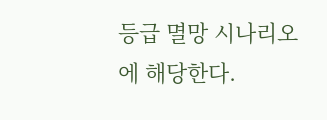등급 멸망 시나리오에 해당한다.